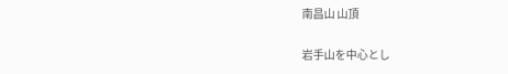南昌山 山頂

岩手山を中心とし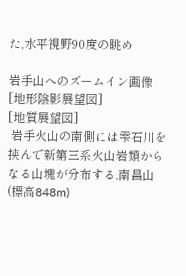た,水平視野90度の眺め

岩手山へのズームイン画像
[地形陰影展望図]
[地質展望図]
 岩手火山の南側には雫石川を挟んで新第三系火山岩類からなる山塊が分布する.南昌山(標高848m)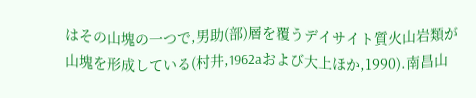はその山塊の一つで,男助(部)層を覆うデイサイト質火山岩類が山塊を形成している(村井,1962aおよび大上ほか,1990).南昌山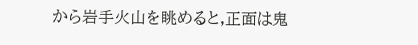から岩手火山を眺めると,正面は鬼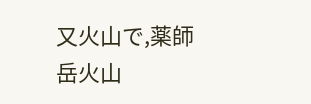又火山で,薬師岳火山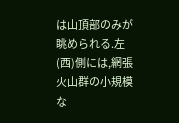は山頂部のみが眺められる.左(西)側には,網張火山群の小規模な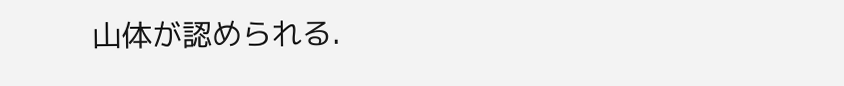山体が認められる.